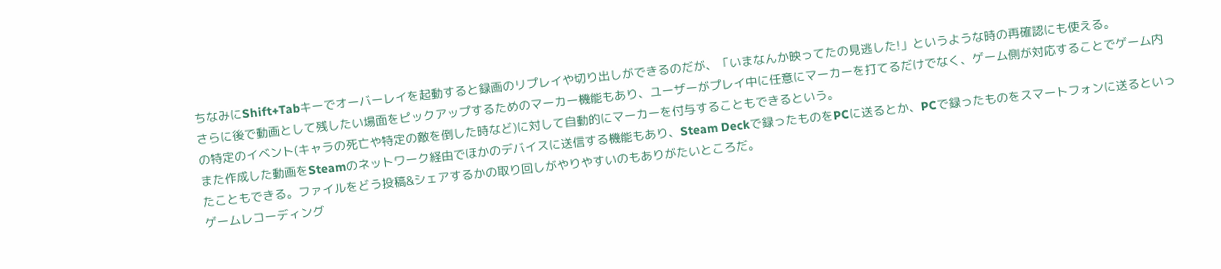ちなみにShift+Tabキーでオーバーレイを起動すると録画のリプレイや切り出しができるのだが、「いまなんか映ってたの見逃した!」というような時の再確認にも使える。
さらに後で動画として残したい場面をピックアップするためのマーカー機能もあり、ユーザーがプレイ中に任意にマーカーを打てるだけでなく、ゲーム側が対応することでゲーム内の特定のイベント(キャラの死亡や特定の敵を倒した時など)に対して自動的にマーカーを付与することもできるという。
また作成した動画をSteamのネットワーク経由でほかのデバイスに送信する機能もあり、Steam Deckで録ったものをPCに送るとか、PCで録ったものをスマートフォンに送るといったこともできる。ファイルをどう投稿&シェアするかの取り回しがやりやすいのもありがたいところだ。
ゲームレコーディング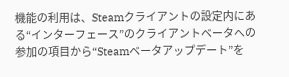機能の利用は、Steamクライアントの設定内にある“インターフェース”のクライアントベータへの参加の項目から“Steamベータアップデート”を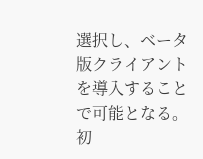選択し、ベータ版クライアントを導入することで可能となる。初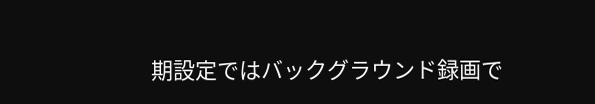期設定ではバックグラウンド録画で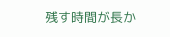残す時間が長か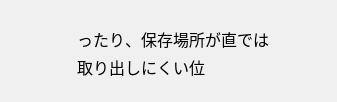ったり、保存場所が直では取り出しにくい位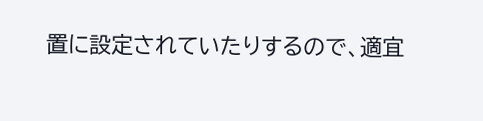置に設定されていたりするので、適宜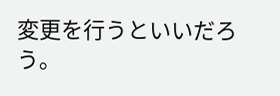変更を行うといいだろう。